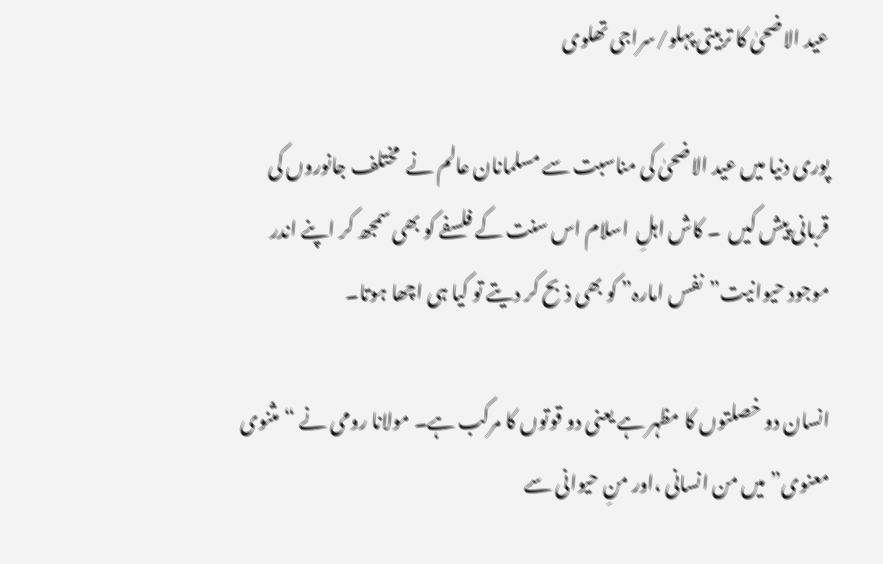عید الاضحیٰ کا تربیتی پہلو/سراجی تھلوی

پوری دنیا میں عید الاضحیٰ کی مناسبت سے مسلمانان عالم نے  مختلف جانوروں کی قربانی پیش کیں  ۔ کاش اہلِ  اسلام اس سنت کے فلسفے کو بھی سمجھ کر اپنے اندر موجود حیوانیت”نفس امارہ” کو بھی ذبح کر دیتے تو کیا ہی اچھا ہوتا۔

انسان دو خصلتوں کا مظہر ہے یعنی دو قوتوں کا مرکب ہے۔ مولانا رومی نے “مثنوی معنوی”میں من انسانی ،اور منِ حیوانی سے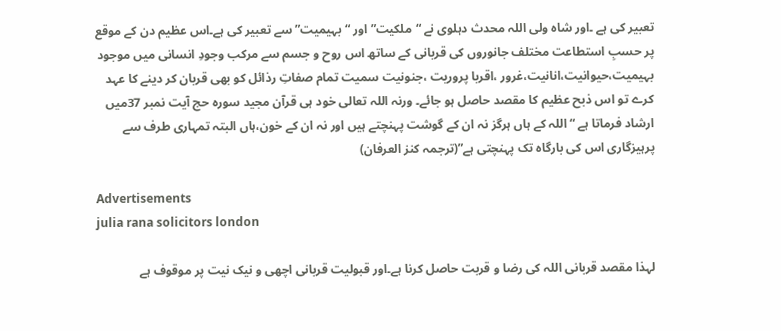تعبیر کی ہے ۔اور شاہ ولی اللہ محدث دہلوی نے “ملکیت” اور “بہیمیت” سے تعبیر کی ہے۔اس عظیم دن کے موقع پر حسبِ استطاعت مختلف جانوروں کی قربانی کے ساتھ اس روح و جسم سے مرکب وجودِ انسانی میں موجود بہیمیت،حیوانیت،انانیت،غرور ،اقربا پروریت ،جنونیت سمیت تمام صفاتِ رذائل کو بھی قربان کر دینے کا عہد کرے تو اس ذبح عظیم کا مقصد حاصل ہو جائے۔ ورنہ اللہ تعالی خود ہی قرآن مجید سورہ حج آیت نمبر 37میں ارشاد فرماتا ہے “اللہ کے ہاں ہرگز نہ ان کے گوشت پہنچتے ہیں اور نہ ان کے خون،ہاں البتہ تمہاری طرف سے پرہیزگاری اس کی بارگاہ تک پہنچتی ہے”(ترجمہ کنز العرفان)

Advertisements
julia rana solicitors london

لہذا مقصد قربانی اللہ کی رضا و قربت حاصل کرنا ہے۔اور قبولیت قربانی اچھی و نیک نیت پر موقوف ہے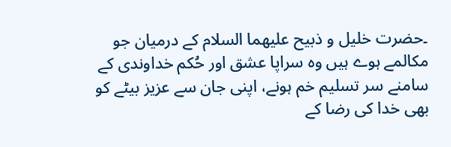۔حضرت خلیل و ذبیح علیھما السلام کے درمیان جو مکالمے ہوے ہیں وہ سراپا عشق اور حُکم خداوندی کے سامنے سر تسلیم خم ہونے، اپنی جان سے عزیز بیٹے کو بھی خدا کی رضا کے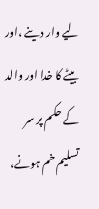لیے وار دینے ،اور بیٹے کا خدا اور والد کے حکم پر سر تسلیم خم ہونے،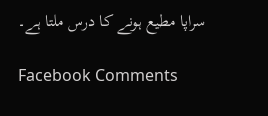سراپا مطیع ہونے کا درس ملتا ہے۔

Facebook Comments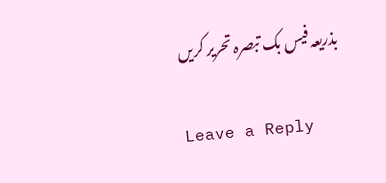بذریعہ فیس بک تبصرہ تحریر کریں

Leave a Reply